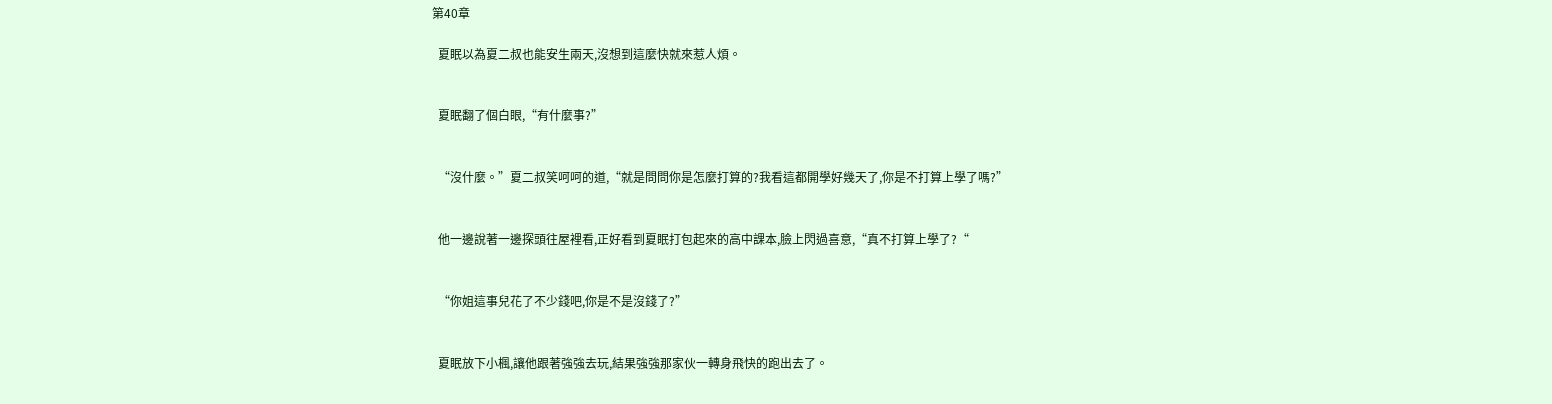第40章

  夏眠以為夏二叔也能安生兩天,沒想到這麼快就來惹人煩。


  夏眠翻了個白眼,“有什麼事?”


  “沒什麼。”夏二叔笑呵呵的道,“就是問問你是怎麼打算的?我看這都開學好幾天了,你是不打算上學了嗎?”


  他一邊說著一邊探頭往屋裡看,正好看到夏眠打包起來的高中課本,臉上閃過喜意,“真不打算上學了?“


  “你姐這事兒花了不少錢吧,你是不是沒錢了?”


  夏眠放下小楓,讓他跟著強強去玩,結果強強那家伙一轉身飛快的跑出去了。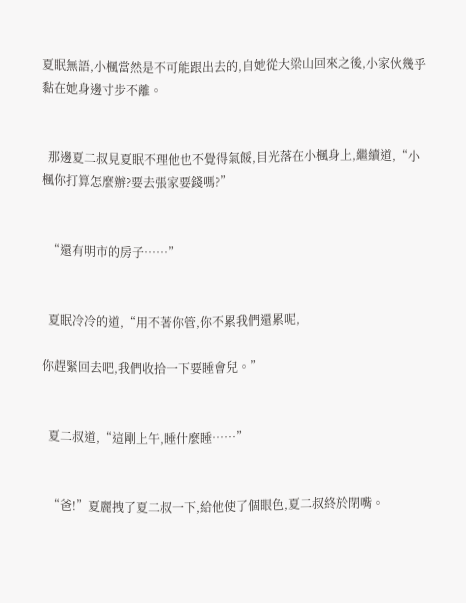夏眠無語,小楓當然是不可能跟出去的,自她從大梁山回來之後,小家伙幾乎黏在她身邊寸步不離。


  那邊夏二叔見夏眠不理他也不覺得氣餒,目光落在小楓身上,繼續道,“小楓你打算怎麼辦?要去張家要錢嗎?”


  “還有明市的房子……”


  夏眠冷冷的道,“用不著你管,你不累我們還累呢,

你趕緊回去吧,我們收拾一下要睡會兒。”


  夏二叔道,“這剛上午,睡什麼睡……”


  “爸!”夏麗拽了夏二叔一下,給他使了個眼色,夏二叔終於閉嘴。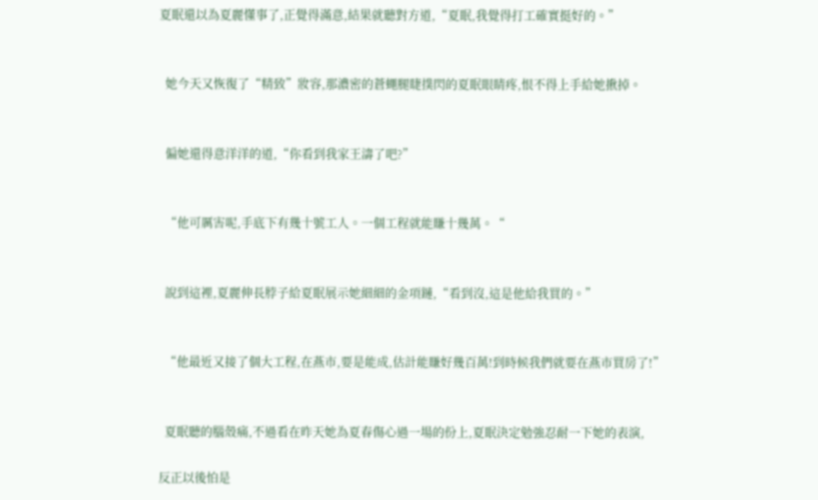夏眠還以為夏麗懂事了,正覺得滿意,結果就聽對方道,“夏眠,我覺得打工確實挺好的。”


  她今天又恢復了“精致”妝容,那濃密的蒼蠅腿睫撲閃的夏眠眼睛疼,恨不得上手給她揪掉。


  偏她還得意洋洋的道,“你看到我家王濤了吧?”


  “他可厲害呢,手底下有幾十號工人。一個工程就能賺十幾萬。“


  說到這裡,夏麗伸長脖子給夏眠展示她細細的金項鏈,“看到沒,這是他給我買的。”


  “他最近又接了個大工程,在燕市,要是能成,估計能賺好幾百萬!到時候我們就要在燕市買房了!”


  夏眠聽的腦殼痛,不過看在昨天她為夏春傷心過一場的份上,夏眠決定勉強忍耐一下她的表演,

反正以後怕是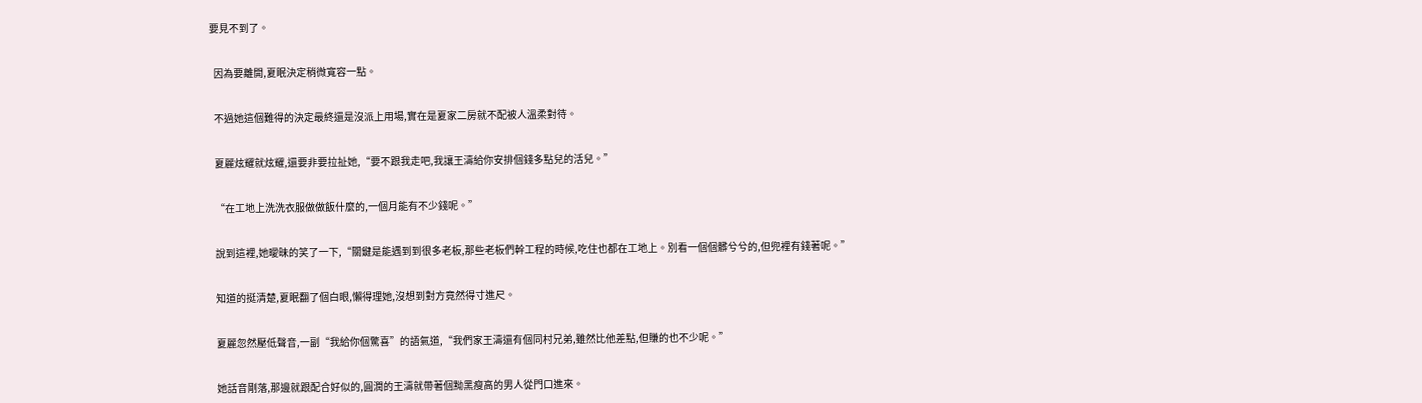要見不到了。


  因為要離開,夏眠決定稍微寬容一點。


  不過她這個難得的決定最終還是沒派上用場,實在是夏家二房就不配被人溫柔對待。


  夏麗炫耀就炫耀,還要非要拉扯她,“要不跟我走吧,我讓王濤給你安排個錢多點兒的活兒。”


  “在工地上洗洗衣服做做飯什麼的,一個月能有不少錢呢。”


  說到這裡,她曖昧的笑了一下,“關鍵是能遇到到很多老板,那些老板們幹工程的時候,吃住也都在工地上。別看一個個髒兮兮的,但兜裡有錢著呢。”


  知道的挺清楚,夏眠翻了個白眼,懶得理她,沒想到對方竟然得寸進尺。


  夏麗忽然壓低聲音,一副“我給你個驚喜”的語氣道,“我們家王濤還有個同村兄弟,雖然比他差點,但賺的也不少呢。”


  她話音剛落,那邊就跟配合好似的,圓潤的王濤就帶著個黝黑瘦高的男人從門口進來。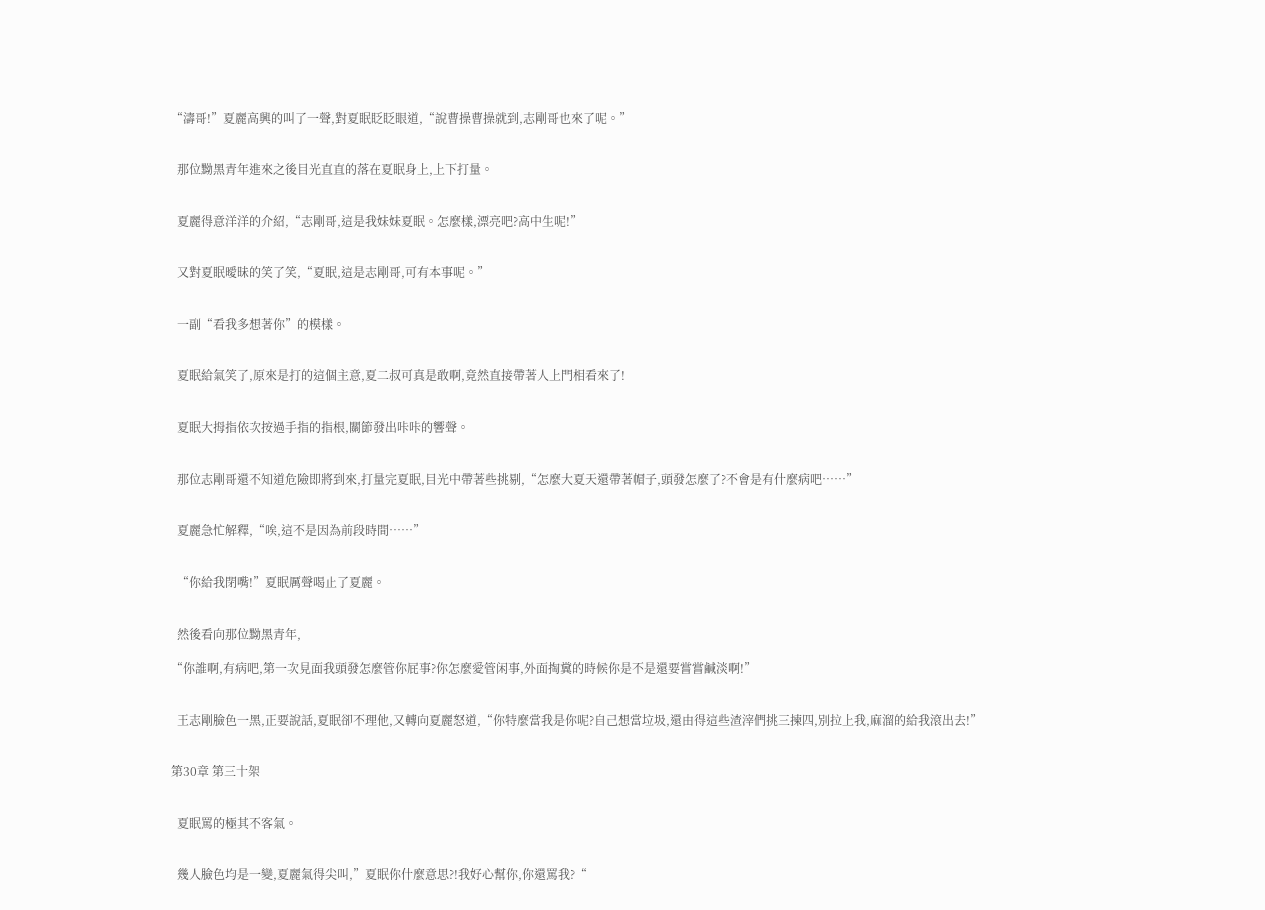“濤哥!”夏麗高興的叫了一聲,對夏眠眨眨眼道,“說曹操曹操就到,志剛哥也來了呢。”


  那位黝黑青年進來之後目光直直的落在夏眠身上,上下打量。


  夏麗得意洋洋的介紹,“志剛哥,這是我妹妹夏眠。怎麼樣,漂亮吧?高中生呢!”


  又對夏眠曖昧的笑了笑,“夏眠,這是志剛哥,可有本事呢。”


  一副“看我多想著你”的模樣。


  夏眠給氣笑了,原來是打的這個主意,夏二叔可真是敢啊,竟然直接帶著人上門相看來了!


  夏眠大拇指依次按過手指的指根,關節發出咔咔的響聲。


  那位志剛哥還不知道危險即將到來,打量完夏眠,目光中帶著些挑剔,“怎麼大夏天還帶著帽子,頭發怎麼了?不會是有什麼病吧……”


  夏麗急忙解釋,“唉,這不是因為前段時間……”


  “你給我閉嘴!”夏眠厲聲喝止了夏麗。


  然後看向那位黝黑青年,

“你誰啊,有病吧,第一次見面我頭發怎麼管你屁事?你怎麼愛管闲事,外面掏糞的時候你是不是還要嘗嘗鹹淡啊!”


  王志剛臉色一黑,正要說話,夏眠卻不理他,又轉向夏麗怒道,“你特麼當我是你呢?自己想當垃圾,還由得這些渣滓們挑三揀四,別拉上我,麻溜的給我滾出去!”


第30章 第三十架


  夏眠罵的極其不客氣。


  幾人臉色均是一變,夏麗氣得尖叫,”夏眠你什麼意思?!我好心幫你,你還罵我?“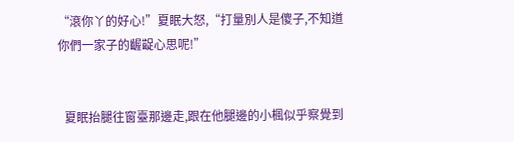“滾你丫的好心!”夏眠大怒,“打量別人是傻子,不知道你們一家子的齷齪心思呢!”


  夏眠抬腿往窗臺那邊走,跟在他腿邊的小楓似乎察覺到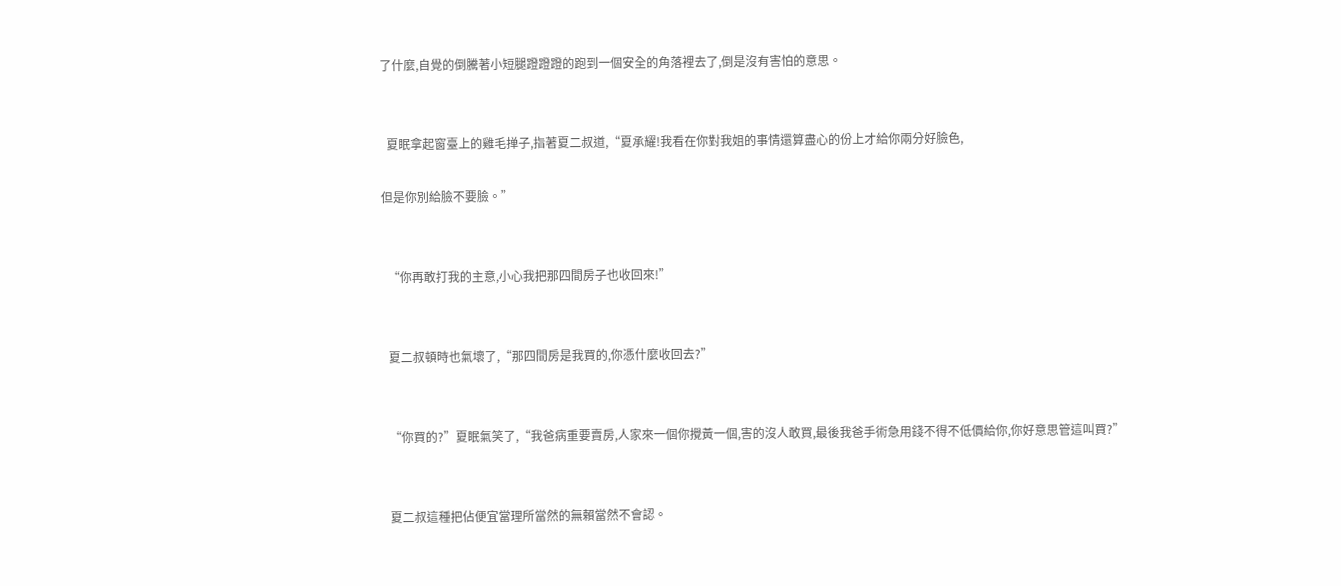了什麼,自覺的倒騰著小短腿蹬蹬蹬的跑到一個安全的角落裡去了,倒是沒有害怕的意思。


  夏眠拿起窗臺上的雞毛掸子,指著夏二叔道,“夏承耀!我看在你對我姐的事情還算盡心的份上才給你兩分好臉色,

但是你別給臉不要臉。”


  “你再敢打我的主意,小心我把那四間房子也收回來!”


  夏二叔頓時也氣壞了,“那四間房是我買的,你憑什麼收回去?”


  “你買的?”夏眠氣笑了,“我爸病重要賣房,人家來一個你攪黃一個,害的沒人敢買,最後我爸手術急用錢不得不低價給你,你好意思管這叫買?”


  夏二叔這種把佔便宜當理所當然的無賴當然不會認。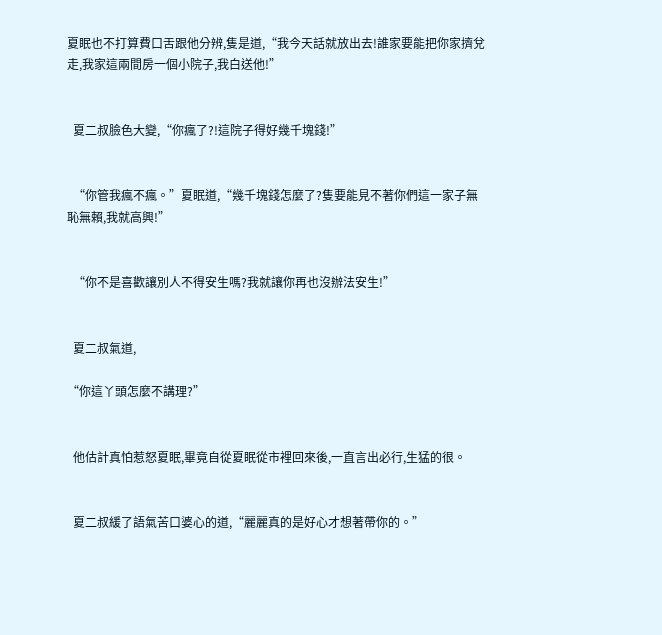夏眠也不打算費口舌跟他分辨,隻是道,“我今天話就放出去!誰家要能把你家擠兌走,我家這兩間房一個小院子,我白送他!”


  夏二叔臉色大變,“你瘋了?!這院子得好幾千塊錢!”


  “你管我瘋不瘋。”夏眠道,“幾千塊錢怎麼了?隻要能見不著你們這一家子無恥無賴,我就高興!”


  “你不是喜歡讓別人不得安生嗎?我就讓你再也沒辦法安生!”


  夏二叔氣道,

“你這丫頭怎麼不講理?”


  他估計真怕惹怒夏眠,畢竟自從夏眠從市裡回來後,一直言出必行,生猛的很。


  夏二叔緩了語氣苦口婆心的道,“麗麗真的是好心才想著帶你的。”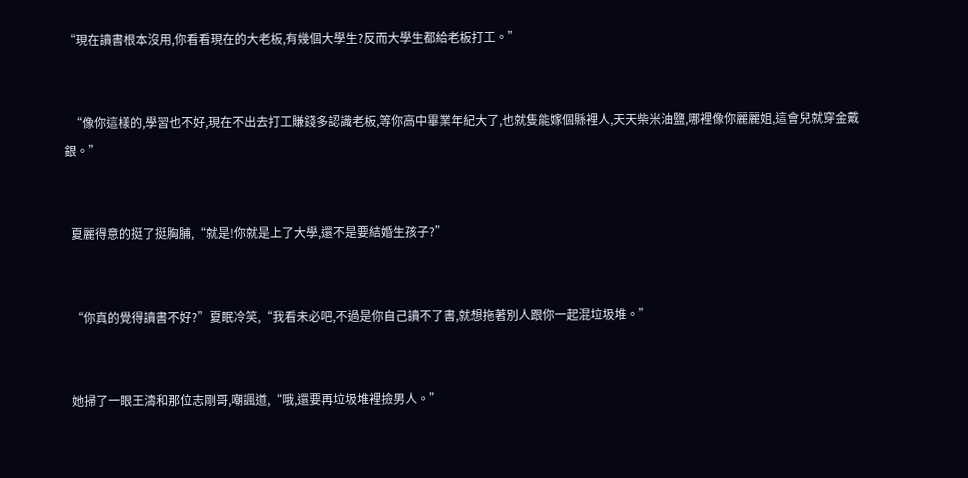“現在讀書根本沒用,你看看現在的大老板,有幾個大學生?反而大學生都給老板打工。”


  “像你這樣的,學習也不好,現在不出去打工賺錢多認識老板,等你高中畢業年紀大了,也就隻能嫁個縣裡人,天天柴米油鹽,哪裡像你麗麗姐,這會兒就穿金戴銀。”


  夏麗得意的挺了挺胸脯,“就是!你就是上了大學,還不是要結婚生孩子?”


  “你真的覺得讀書不好?”夏眠冷笑,“我看未必吧,不過是你自己讀不了書,就想拖著別人跟你一起混垃圾堆。”


  她掃了一眼王濤和那位志剛哥,嘲諷道,“哦,還要再垃圾堆裡撿男人。”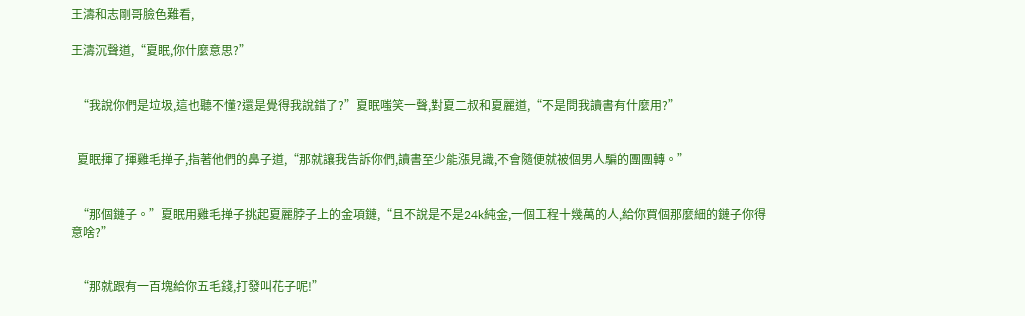王濤和志剛哥臉色難看,

王濤沉聲道,“夏眠,你什麼意思?”


  “我說你們是垃圾,這也聽不懂?還是覺得我說錯了?”夏眠嗤笑一聲,對夏二叔和夏麗道,“不是問我讀書有什麼用?”


  夏眠揮了揮雞毛掸子,指著他們的鼻子道,“那就讓我告訴你們,讀書至少能漲見識,不會隨便就被個男人騙的團團轉。”


  “那個鏈子。”夏眠用雞毛掸子挑起夏麗脖子上的金項鏈,“且不說是不是24k純金,一個工程十幾萬的人,給你買個那麼細的鏈子你得意啥?”


  “那就跟有一百塊給你五毛錢,打發叫花子呢!”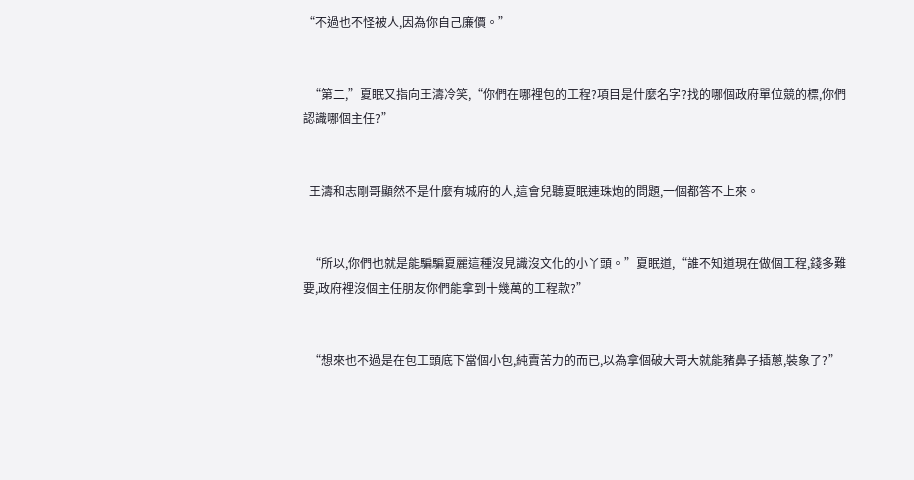“不過也不怪被人,因為你自己廉價。”


  “第二,”夏眠又指向王濤冷笑,“你們在哪裡包的工程?項目是什麼名字?找的哪個政府單位競的標,你們認識哪個主任?”


  王濤和志剛哥顯然不是什麼有城府的人,這會兒聽夏眠連珠炮的問題,一個都答不上來。


  “所以,你們也就是能騙騙夏麗這種沒見識沒文化的小丫頭。”夏眠道,“誰不知道現在做個工程,錢多難要,政府裡沒個主任朋友你們能拿到十幾萬的工程款?”


  “想來也不過是在包工頭底下當個小包,純賣苦力的而已,以為拿個破大哥大就能豬鼻子插蔥,裝象了?”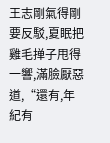王志剛氣得剛要反駁,夏眠把雞毛掸子甩得一響,滿臉厭惡道,“還有,年紀有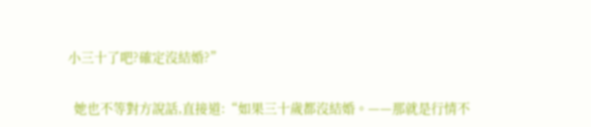小三十了吧?確定沒結婚?”


  她也不等對方說話,直接道:“如果三十歲都沒結婚。——那就是行情不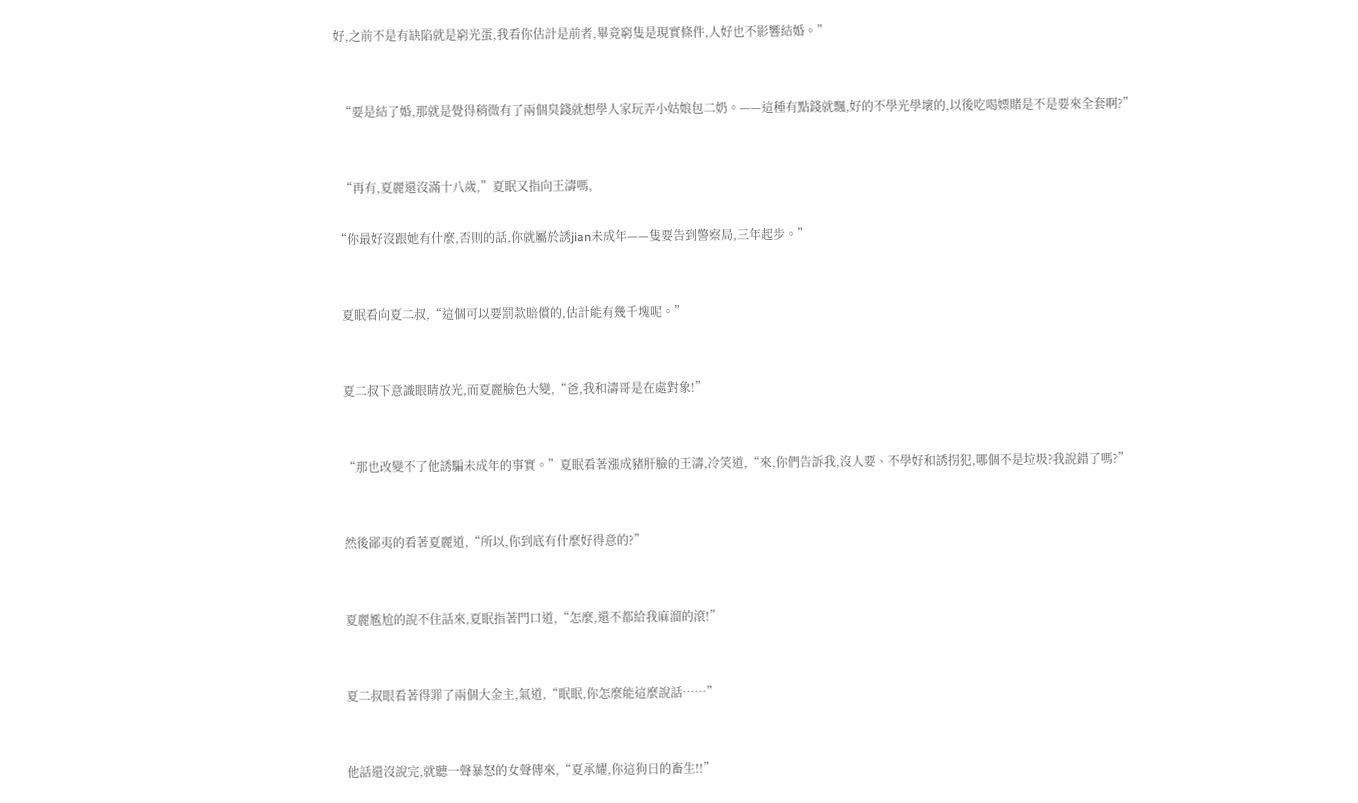好,之前不是有缺陷就是窮光蛋,我看你估計是前者,畢竟窮隻是現實條件,人好也不影響結婚。”


  “要是結了婚,那就是覺得稍微有了兩個臭錢就想學人家玩弄小姑娘包二奶。——這種有點錢就飄,好的不學光學壞的,以後吃喝嫖賭是不是要來全套啊?”


  “再有,夏麗還沒滿十八歲,”夏眠又指向王濤嗎,

“你最好沒跟她有什麼,否則的話,你就屬於誘jian未成年——隻要告到警察局,三年起步。”


  夏眠看向夏二叔,“這個可以要罰款賠償的,估計能有幾千塊呢。”


  夏二叔下意識眼睛放光,而夏麗臉色大變,“爸,我和濤哥是在處對象!”


  “那也改變不了他誘騙未成年的事實。”夏眠看著漲成豬肝臉的王濤,冷笑道,“來,你們告訴我,沒人要、不學好和誘拐犯,哪個不是垃圾?我說錯了嗎?”


  然後鄙夷的看著夏麗道,“所以,你到底有什麼好得意的?”


  夏麗尷尬的說不住話來,夏眠指著門口道,“怎麼,還不都給我麻溜的滾!”


  夏二叔眼看著得罪了兩個大金主,氣道,“眠眠,你怎麼能這麼說話……”


  他話還沒說完,就聽一聲暴怒的女聲傳來,“夏承耀,你這狗日的畜生!!”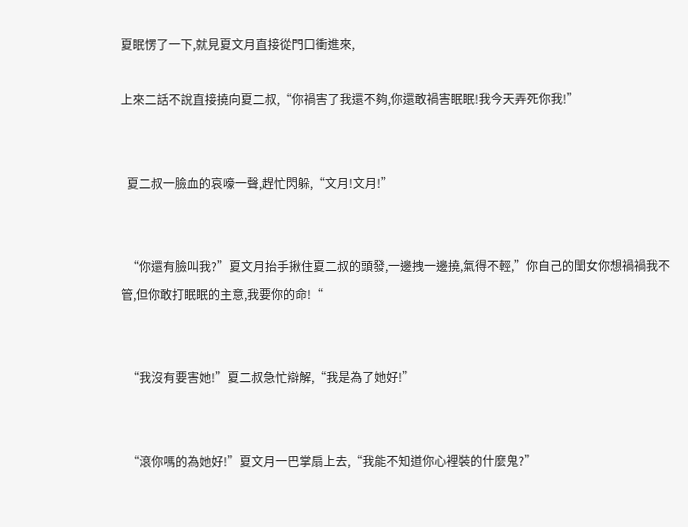夏眠愣了一下,就見夏文月直接從門口衝進來,

上來二話不說直接撓向夏二叔,“你禍害了我還不夠,你還敢禍害眠眠!我今天弄死你我!”


  夏二叔一臉血的哀嚎一聲,趕忙閃躲,“文月!文月!”


  “你還有臉叫我?”夏文月抬手揪住夏二叔的頭發,一邊拽一邊撓,氣得不輕,”你自己的閨女你想禍禍我不管,但你敢打眠眠的主意,我要你的命!“


  “我沒有要害她!”夏二叔急忙辯解,“我是為了她好!”


  “滾你嗎的為她好!”夏文月一巴掌扇上去,“我能不知道你心裡裝的什麼鬼?”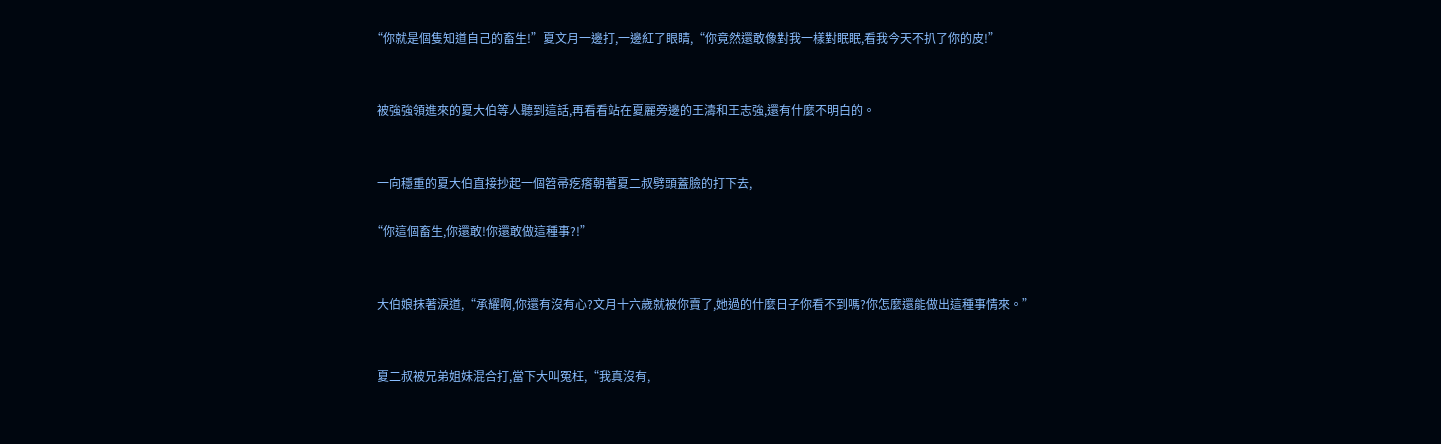“你就是個隻知道自己的畜生!”夏文月一邊打,一邊紅了眼睛,“你竟然還敢像對我一樣對眠眠,看我今天不扒了你的皮!”


  被強強領進來的夏大伯等人聽到這話,再看看站在夏麗旁邊的王濤和王志強,還有什麼不明白的。


  一向穩重的夏大伯直接抄起一個笤帚疙瘩朝著夏二叔劈頭蓋臉的打下去,

“你這個畜生,你還敢!你還敢做這種事?!”


  大伯娘抹著淚道,“承耀啊,你還有沒有心?文月十六歲就被你賣了,她過的什麼日子你看不到嗎?你怎麼還能做出這種事情來。”


  夏二叔被兄弟姐妹混合打,當下大叫冤枉,“我真沒有,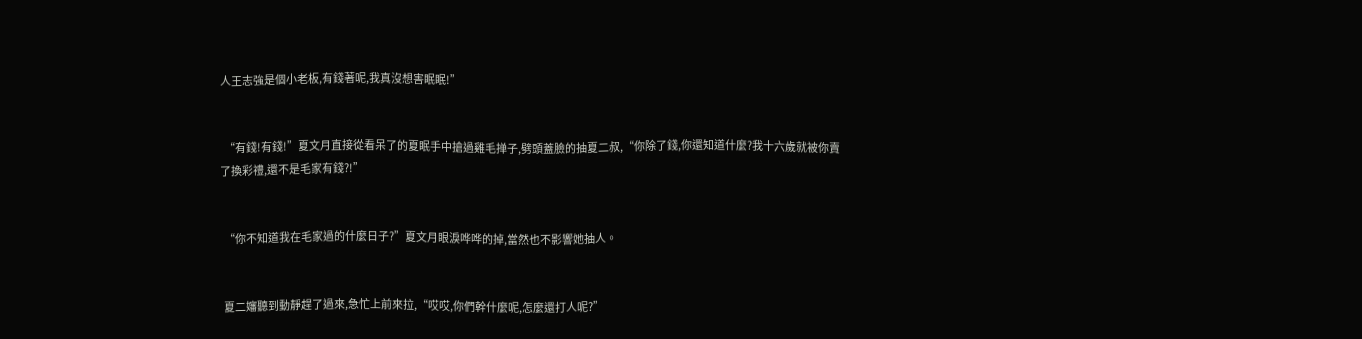人王志強是個小老板,有錢著呢,我真沒想害眠眠!”


  “有錢!有錢!”夏文月直接從看呆了的夏眠手中搶過雞毛掸子,劈頭蓋臉的抽夏二叔,“你除了錢,你還知道什麼?我十六歲就被你賣了換彩禮,還不是毛家有錢?!”


  “你不知道我在毛家過的什麼日子?”夏文月眼淚哗哗的掉,當然也不影響她抽人。


  夏二嬸聽到動靜趕了過來,急忙上前來拉,“哎哎,你們幹什麼呢,怎麼還打人呢?”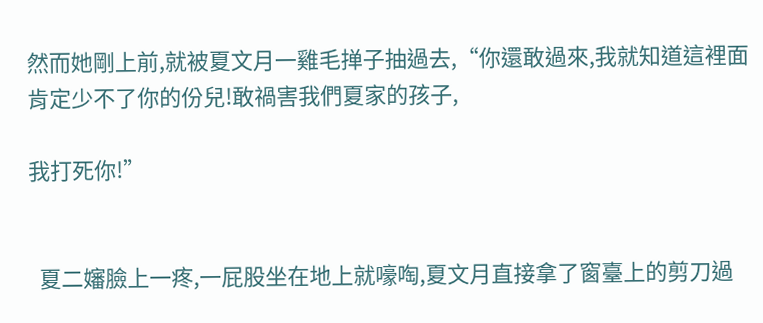然而她剛上前,就被夏文月一雞毛掸子抽過去,“你還敢過來,我就知道這裡面肯定少不了你的份兒!敢禍害我們夏家的孩子,

我打死你!”


  夏二嬸臉上一疼,一屁股坐在地上就嚎啕,夏文月直接拿了窗臺上的剪刀過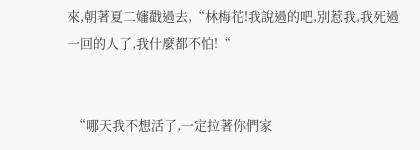來,朝著夏二嬸戳過去,“林梅花!我說過的吧,別惹我,我死過一回的人了,我什麼都不怕!“


  “哪天我不想活了,一定拉著你們家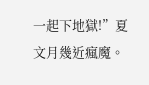一起下地獄!”夏文月幾近瘋魔。